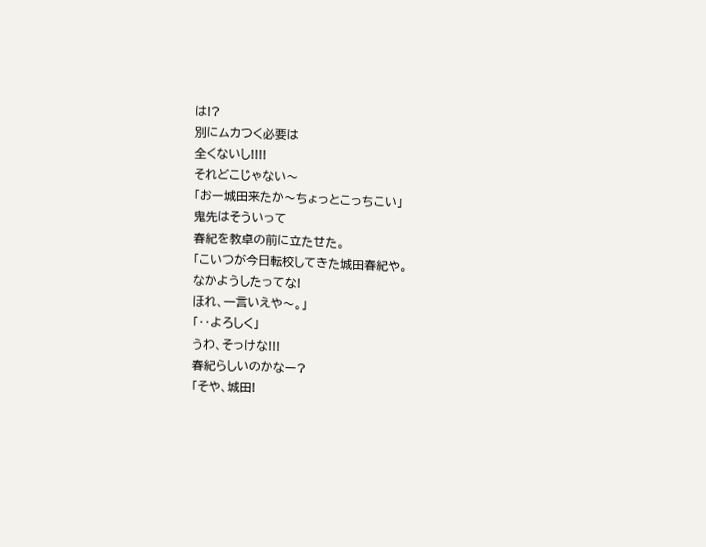は!?
別にムカつく必要は
全くないし!!!!
それどこじゃない〜
「おー城田来たか〜ちょっとこっちこい」
鬼先はそういって
春紀を教卓の前に立たせた。
「こいつが今日転校してきた城田春紀や。
なかようしたってな!
ほれ、一言いえや〜。」
「‥よろしく」
うわ、そっけな!!!
春紀らしいのかなー?
「そや、城田!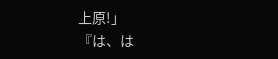上原!」
『は、は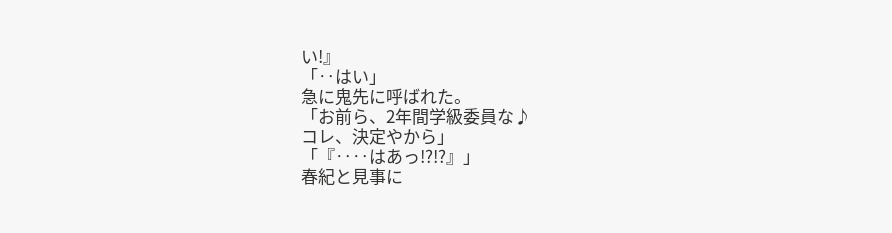い!』
「‥はい」
急に鬼先に呼ばれた。
「お前ら、2年間学級委員な♪
コレ、決定やから」
「『‥‥はあっ!?!?』」
春紀と見事に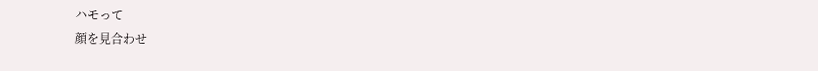ハモって
顔を見合わせ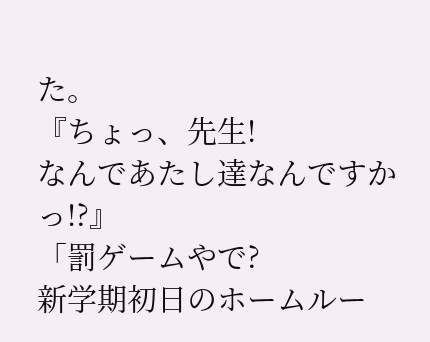た。
『ちょっ、先生!
なんであたし達なんですかっ!?』
「罰ゲームやで?
新学期初日のホームルー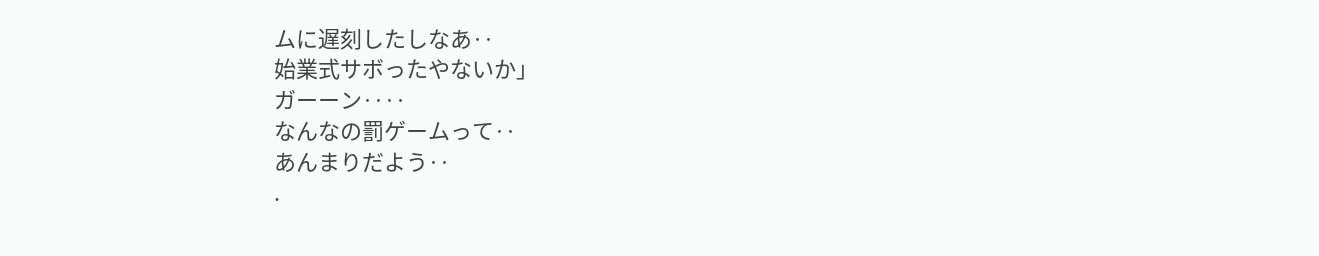ムに遅刻したしなあ‥
始業式サボったやないか」
ガーーン‥‥
なんなの罰ゲームって‥
あんまりだよう‥
.